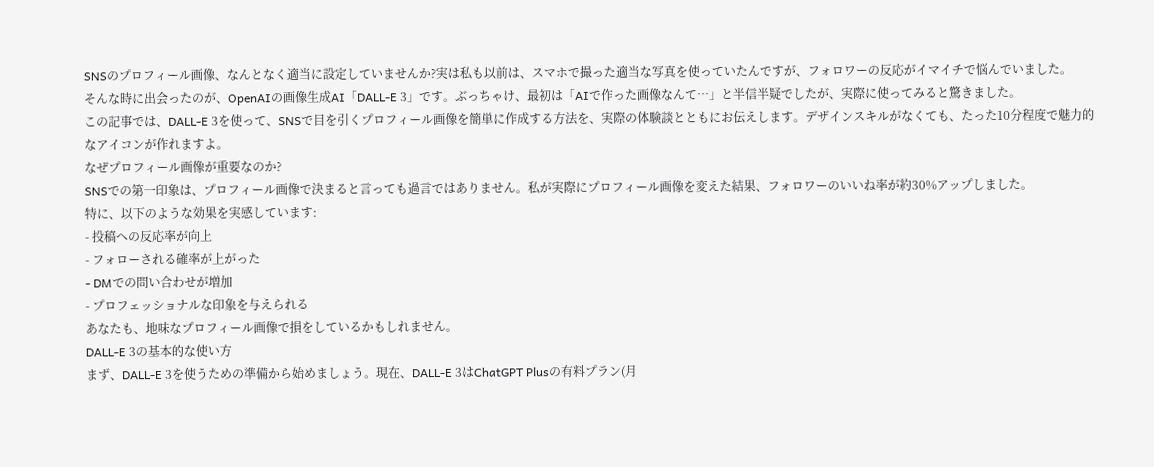SNSのプロフィール画像、なんとなく適当に設定していませんか?実は私も以前は、スマホで撮った適当な写真を使っていたんですが、フォロワーの反応がイマイチで悩んでいました。
そんな時に出会ったのが、OpenAIの画像生成AI「DALL-E 3」です。ぶっちゃけ、最初は「AIで作った画像なんて…」と半信半疑でしたが、実際に使ってみると驚きました。
この記事では、DALL-E 3を使って、SNSで目を引くプロフィール画像を簡単に作成する方法を、実際の体験談とともにお伝えします。デザインスキルがなくても、たった10分程度で魅力的なアイコンが作れますよ。
なぜプロフィール画像が重要なのか?
SNSでの第一印象は、プロフィール画像で決まると言っても過言ではありません。私が実際にプロフィール画像を変えた結果、フォロワーのいいね率が約30%アップしました。
特に、以下のような効果を実感しています:
- 投稿への反応率が向上
- フォローされる確率が上がった
- DMでの問い合わせが増加
- プロフェッショナルな印象を与えられる
あなたも、地味なプロフィール画像で損をしているかもしれません。
DALL-E 3の基本的な使い方
まず、DALL-E 3を使うための準備から始めましょう。現在、DALL-E 3はChatGPT Plusの有料プラン(月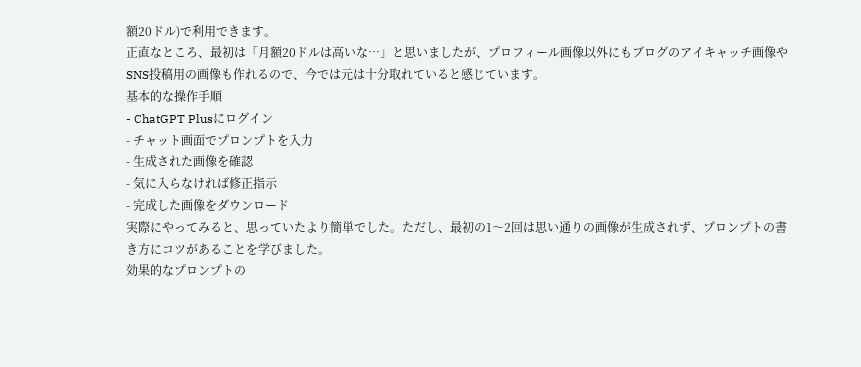額20ドル)で利用できます。
正直なところ、最初は「月額20ドルは高いな…」と思いましたが、プロフィール画像以外にもブログのアイキャッチ画像やSNS投稿用の画像も作れるので、今では元は十分取れていると感じています。
基本的な操作手順
- ChatGPT Plusにログイン
- チャット画面でプロンプトを入力
- 生成された画像を確認
- 気に入らなければ修正指示
- 完成した画像をダウンロード
実際にやってみると、思っていたより簡単でした。ただし、最初の1〜2回は思い通りの画像が生成されず、プロンプトの書き方にコツがあることを学びました。
効果的なプロンプトの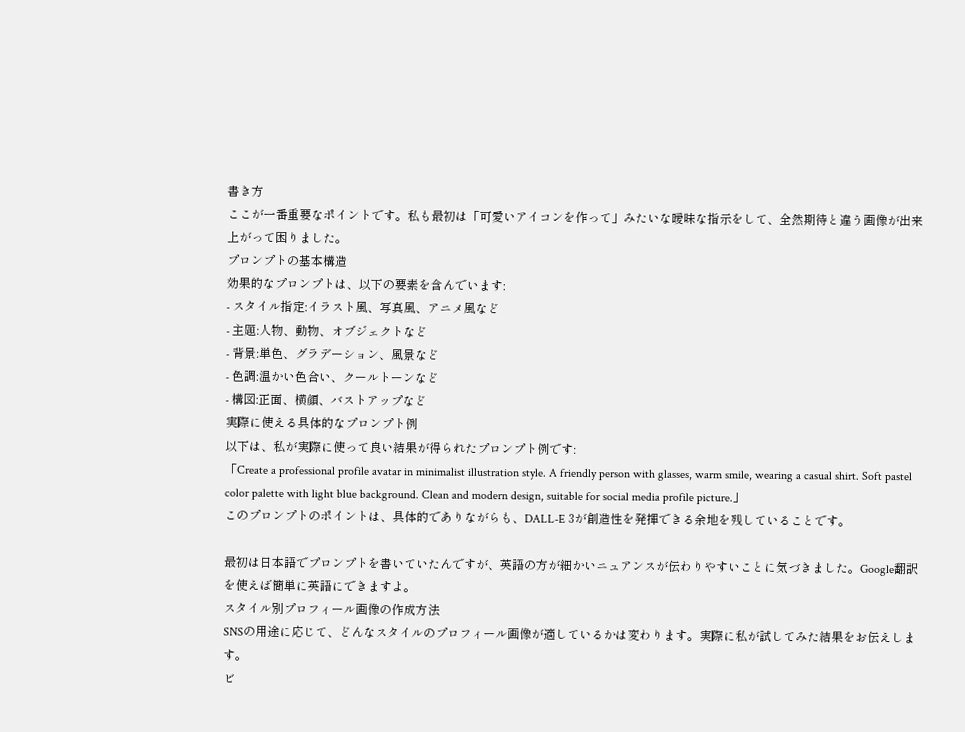書き方
ここが一番重要なポイントです。私も最初は「可愛いアイコンを作って」みたいな曖昧な指示をして、全然期待と違う画像が出来上がって困りました。
プロンプトの基本構造
効果的なプロンプトは、以下の要素を含んでいます:
- スタイル指定:イラスト風、写真風、アニメ風など
- 主題:人物、動物、オブジェクトなど
- 背景:単色、グラデーション、風景など
- 色調:温かい色合い、クールトーンなど
- 構図:正面、横顔、バストアップなど
実際に使える具体的なプロンプト例
以下は、私が実際に使って良い結果が得られたプロンプト例です:
「Create a professional profile avatar in minimalist illustration style. A friendly person with glasses, warm smile, wearing a casual shirt. Soft pastel color palette with light blue background. Clean and modern design, suitable for social media profile picture.」
このプロンプトのポイントは、具体的でありながらも、DALL-E 3が創造性を発揮できる余地を残していることです。

最初は日本語でプロンプトを書いていたんですが、英語の方が細かいニュアンスが伝わりやすいことに気づきました。Google翻訳を使えば簡単に英語にできますよ。
スタイル別プロフィール画像の作成方法
SNSの用途に応じて、どんなスタイルのプロフィール画像が適しているかは変わります。実際に私が試してみた結果をお伝えします。
ビ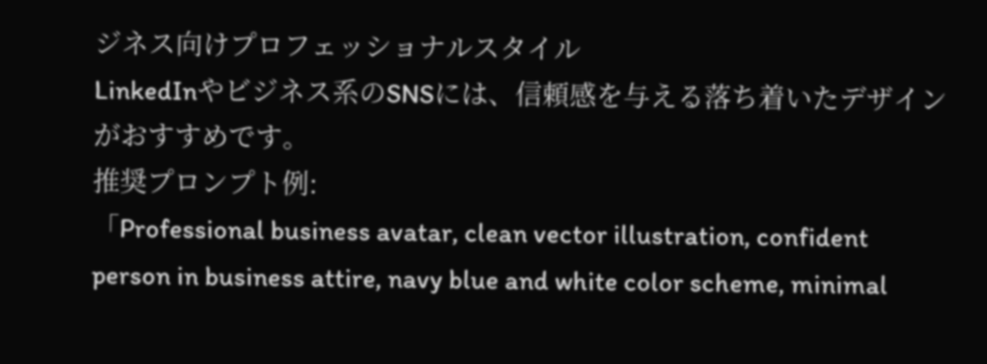ジネス向けプロフェッショナルスタイル
LinkedInやビジネス系のSNSには、信頼感を与える落ち着いたデザインがおすすめです。
推奨プロンプト例:
「Professional business avatar, clean vector illustration, confident person in business attire, navy blue and white color scheme, minimal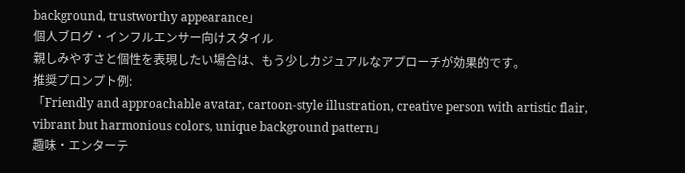background, trustworthy appearance」
個人ブログ・インフルエンサー向けスタイル
親しみやすさと個性を表現したい場合は、もう少しカジュアルなアプローチが効果的です。
推奨プロンプト例:
「Friendly and approachable avatar, cartoon-style illustration, creative person with artistic flair, vibrant but harmonious colors, unique background pattern」
趣味・エンターテ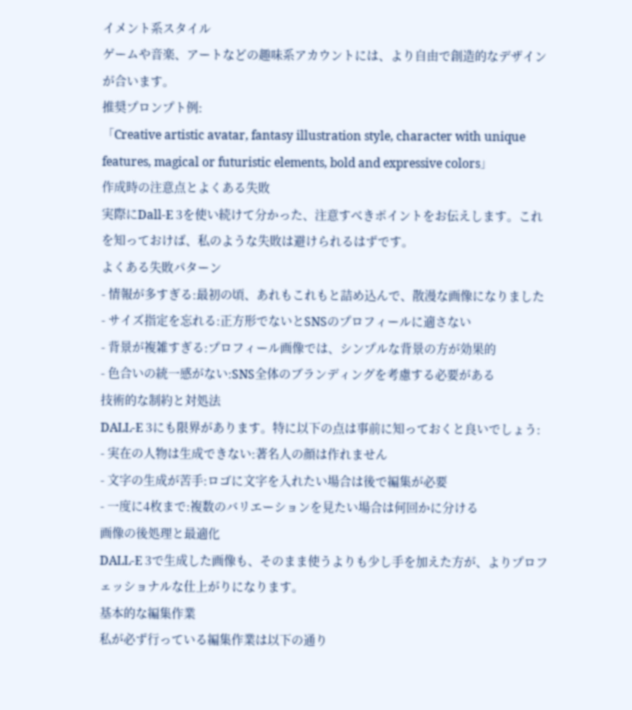イメント系スタイル
ゲームや音楽、アートなどの趣味系アカウントには、より自由で創造的なデザインが合います。
推奨プロンプト例:
「Creative artistic avatar, fantasy illustration style, character with unique features, magical or futuristic elements, bold and expressive colors」
作成時の注意点とよくある失敗
実際にDall-E 3を使い続けて分かった、注意すべきポイントをお伝えします。これを知っておけば、私のような失敗は避けられるはずです。
よくある失敗パターン
- 情報が多すぎる:最初の頃、あれもこれもと詰め込んで、散漫な画像になりました
- サイズ指定を忘れる:正方形でないとSNSのプロフィールに適さない
- 背景が複雑すぎる:プロフィール画像では、シンプルな背景の方が効果的
- 色合いの統一感がない:SNS全体のブランディングを考慮する必要がある
技術的な制約と対処法
DALL-E 3にも限界があります。特に以下の点は事前に知っておくと良いでしょう:
- 実在の人物は生成できない:著名人の顔は作れません
- 文字の生成が苦手:ロゴに文字を入れたい場合は後で編集が必要
- 一度に4枚まで:複数のバリエーションを見たい場合は何回かに分ける
画像の後処理と最適化
DALL-E 3で生成した画像も、そのまま使うよりも少し手を加えた方が、よりプロフェッショナルな仕上がりになります。
基本的な編集作業
私が必ず行っている編集作業は以下の通り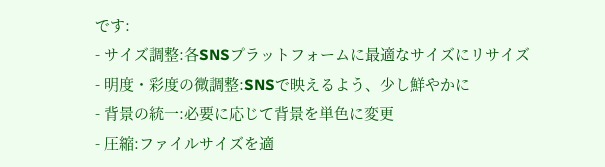です:
- サイズ調整:各SNSプラットフォームに最適なサイズにリサイズ
- 明度・彩度の微調整:SNSで映えるよう、少し鮮やかに
- 背景の統一:必要に応じて背景を単色に変更
- 圧縮:ファイルサイズを適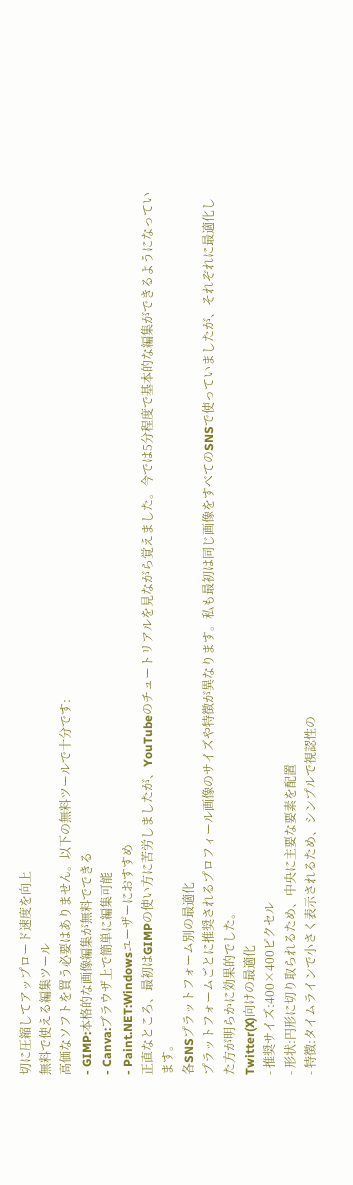切に圧縮してアップロード速度を向上
無料で使える編集ツール
高価なソフトを買う必要はありません。以下の無料ツールで十分です:
- GIMP:本格的な画像編集が無料でできる
- Canva:ブラウザ上で簡単に編集可能
- Paint.NET:Windowsユーザーにおすすめ
正直なところ、最初はGIMPの使い方に苦労しましたが、YouTubeのチュートリアルを見ながら覚えました。今では5分程度で基本的な編集ができるようになっています。
各SNSプラットフォーム別の最適化
プラットフォームごとに推奨されるプロフィール画像のサイズや特徴が異なります。私も最初は同じ画像をすべてのSNSで使っていましたが、それぞれに最適化した方が明らかに効果的でした。
Twitter(X)向けの最適化
- 推奨サイズ:400×400ピクセル
- 形状:円形に切り取られるため、中央に主要な要素を配置
- 特徴:タイムラインで小さく表示されるため、シンプルで視認性の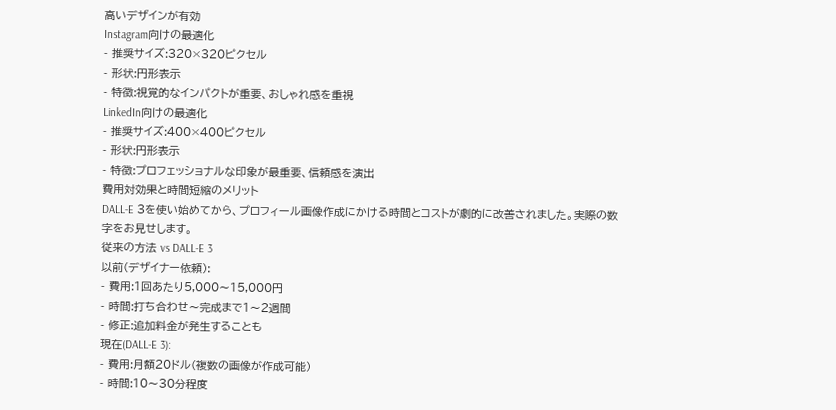高いデザインが有効
Instagram向けの最適化
- 推奨サイズ:320×320ピクセル
- 形状:円形表示
- 特徴:視覚的なインパクトが重要、おしゃれ感を重視
LinkedIn向けの最適化
- 推奨サイズ:400×400ピクセル
- 形状:円形表示
- 特徴:プロフェッショナルな印象が最重要、信頼感を演出
費用対効果と時間短縮のメリット
DALL-E 3を使い始めてから、プロフィール画像作成にかける時間とコストが劇的に改善されました。実際の数字をお見せします。
従来の方法 vs DALL-E 3
以前(デザイナー依頼):
- 費用:1回あたり5,000〜15,000円
- 時間:打ち合わせ〜完成まで1〜2週間
- 修正:追加料金が発生することも
現在(DALL-E 3):
- 費用:月額20ドル(複数の画像が作成可能)
- 時間:10〜30分程度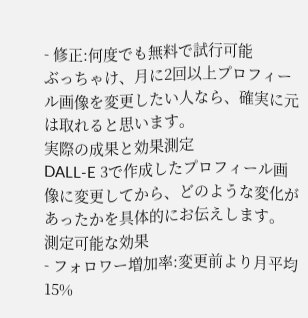- 修正:何度でも無料で試行可能
ぶっちゃけ、月に2回以上プロフィール画像を変更したい人なら、確実に元は取れると思います。
実際の成果と効果測定
DALL-E 3で作成したプロフィール画像に変更してから、どのような変化があったかを具体的にお伝えします。
測定可能な効果
- フォロワー増加率:変更前より月平均15%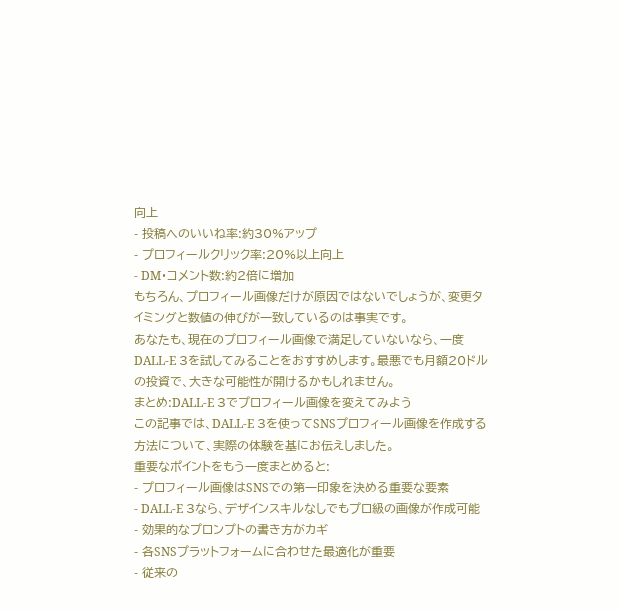向上
- 投稿へのいいね率:約30%アップ
- プロフィールクリック率:20%以上向上
- DM・コメント数:約2倍に増加
もちろん、プロフィール画像だけが原因ではないでしょうが、変更タイミングと数値の伸びが一致しているのは事実です。
あなたも、現在のプロフィール画像で満足していないなら、一度DALL-E 3を試してみることをおすすめします。最悪でも月額20ドルの投資で、大きな可能性が開けるかもしれません。
まとめ:DALL-E 3でプロフィール画像を変えてみよう
この記事では、DALL-E 3を使ってSNSプロフィール画像を作成する方法について、実際の体験を基にお伝えしました。
重要なポイントをもう一度まとめると:
- プロフィール画像はSNSでの第一印象を決める重要な要素
- DALL-E 3なら、デザインスキルなしでもプロ級の画像が作成可能
- 効果的なプロンプトの書き方がカギ
- 各SNSプラットフォームに合わせた最適化が重要
- 従来の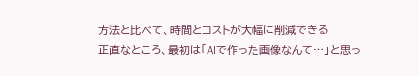方法と比べて、時間とコストが大幅に削減できる
正直なところ、最初は「AIで作った画像なんて…」と思っ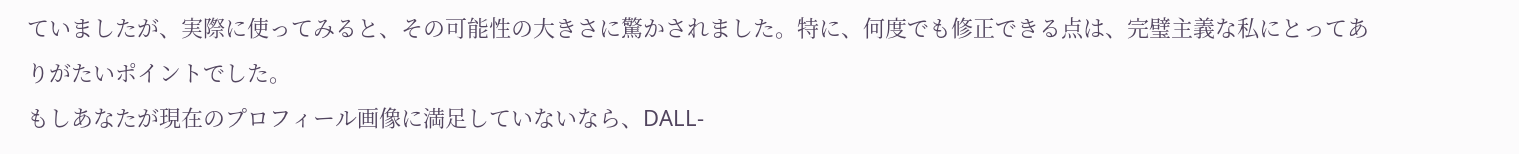ていましたが、実際に使ってみると、その可能性の大きさに驚かされました。特に、何度でも修正できる点は、完璧主義な私にとってありがたいポイントでした。
もしあなたが現在のプロフィール画像に満足していないなら、DALL-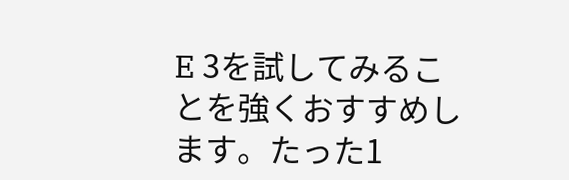E 3を試してみることを強くおすすめします。たった1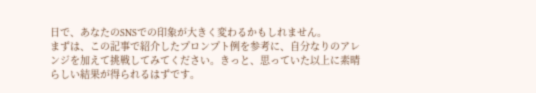日で、あなたのSNSでの印象が大きく変わるかもしれません。
まずは、この記事で紹介したプロンプト例を参考に、自分なりのアレンジを加えて挑戦してみてください。きっと、思っていた以上に素晴らしい結果が得られるはずです。